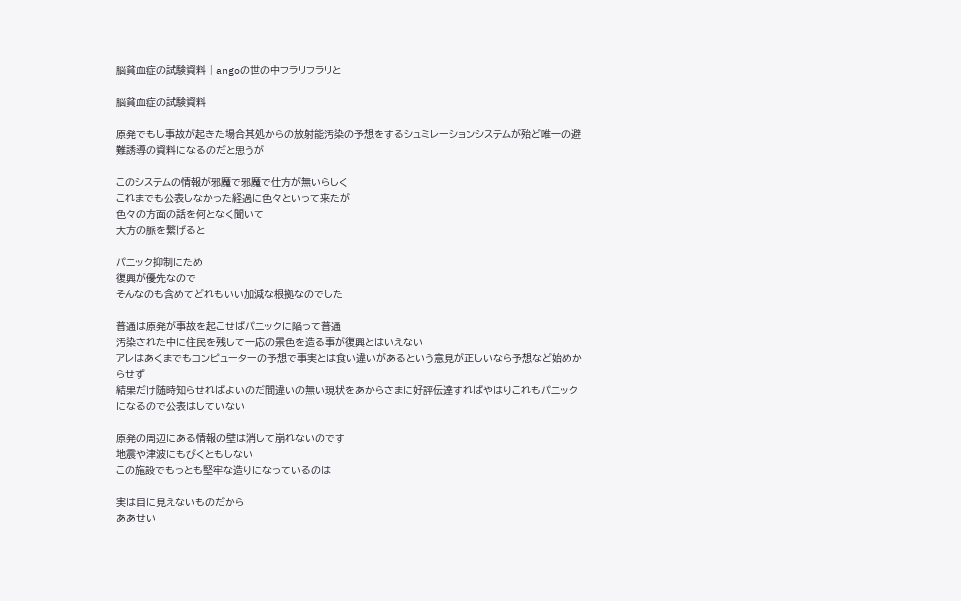脳貧血症の試験資料 | angoの世の中フラリフラリと

脳貧血症の試験資料

原発でもし事故が起きた場合其処からの放射能汚染の予想をするシュミレーションシステムが殆ど唯一の避難誘導の資料になるのだと思うが

このシステムの情報が邪魔で邪魔で仕方が無いらしく
これまでも公表しなかった経過に色々といって来たが
色々の方面の話を何となく聞いて
大方の脈を繋げると

パニック抑制にため
復興が優先なので
そんなのも含めてどれもいい加減な根拠なのでした

普通は原発が事故を起こせばパニックに陥って普通
汚染された中に住民を残して一応の景色を造る事が復興とはいえない
アレはあくまでもコンピューターの予想で事実とは食い違いがあるという意見が正しいなら予想など始めからせず
結果だけ随時知らせればよいのだ間違いの無い現状をあからさまに好評伝達すればやはりこれもパニックになるので公表はしていない

原発の周辺にある情報の壁は消して崩れないのです
地震や津波にもびくともしない
この施設でもっとも堅牢な造りになっているのは

実は目に見えないものだから
ああせい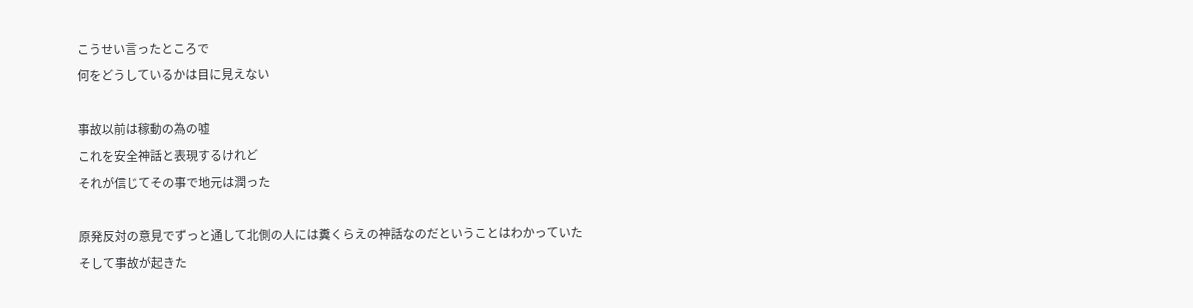こうせい言ったところで
何をどうしているかは目に見えない

事故以前は稼動の為の嘘
これを安全神話と表現するけれど
それが信じてその事で地元は潤った

原発反対の意見でずっと通して北側の人には糞くらえの神話なのだということはわかっていた
そして事故が起きた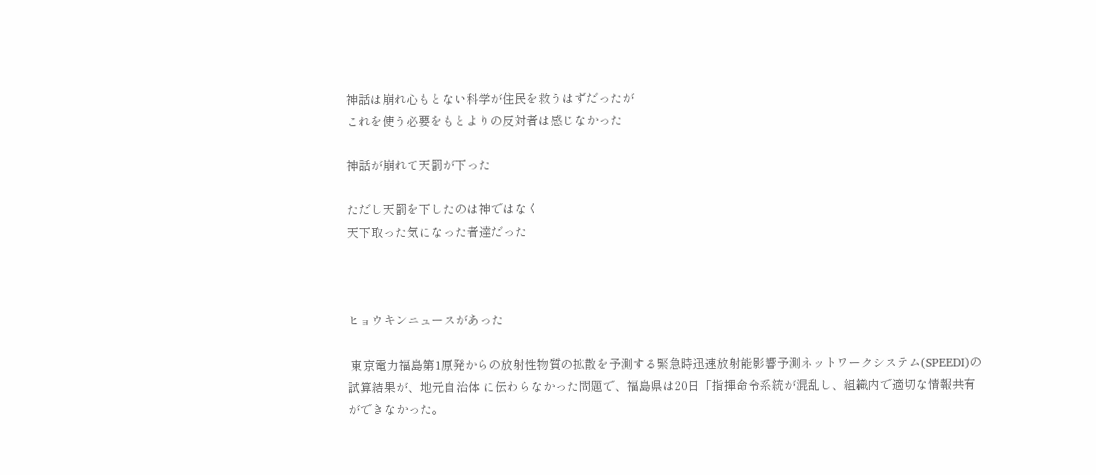神話は崩れ心もとない科学が住民を救うはずだったが
これを使う必要をもとよりの反対者は感じなかった

神話が崩れて天罰が下った

ただし天罰を下したのは神ではなく
天下取った気になった者達だった



ヒョウキンニュースがあった

 東京電力福島第1原発からの放射性物質の拡散を予測する緊急時迅速放射能影響予測ネットワークシステム(SPEEDI)の試算結果が、地元自治体 に伝わらなかった問題で、福島県は20日「指揮命令系統が混乱し、組織内で適切な情報共有ができなかった。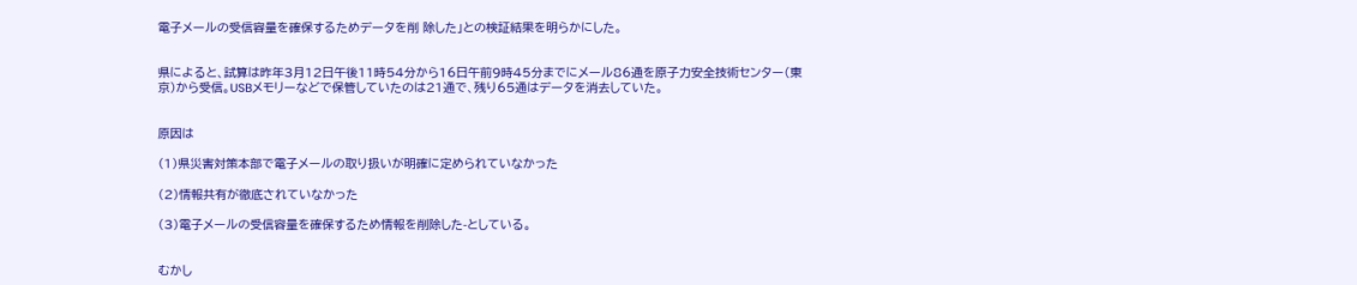電子メールの受信容量を確保するためデータを削 除した」との検証結果を明らかにした。


県によると、試算は昨年3月12日午後11時54分から16日午前9時45分までにメール86通を原子力安全技術センター(東京)から受信。USBメモリーなどで保管していたのは21通で、残り65通はデータを消去していた。


原因は

(1)県災害対策本部で電子メールの取り扱いが明確に定められていなかった

(2)情報共有が徹底されていなかった

(3)電子メールの受信容量を確保するため情報を削除した-としている。


むかし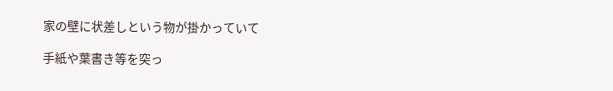家の壁に状差しという物が掛かっていて

手紙や葉書き等を突っ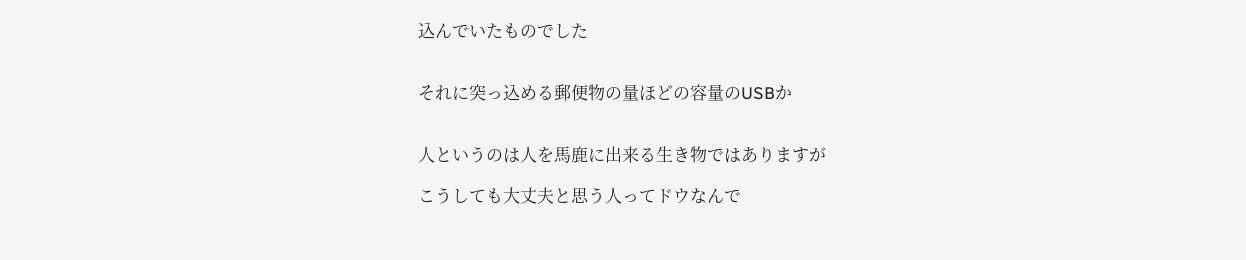込んでいたものでした


それに突っ込める郵便物の量ほどの容量のUSBか


人というのは人を馬鹿に出来る生き物ではありますが

こうしても大丈夫と思う人ってドウなんで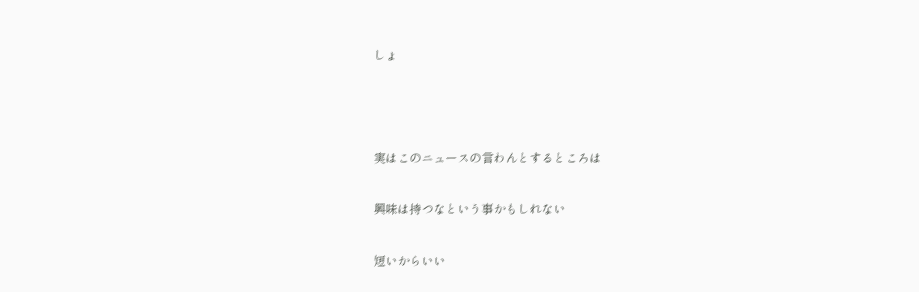しょ



実はこのニュースの言わんとするところは

興味は持つなという事かもしれない

短いからいい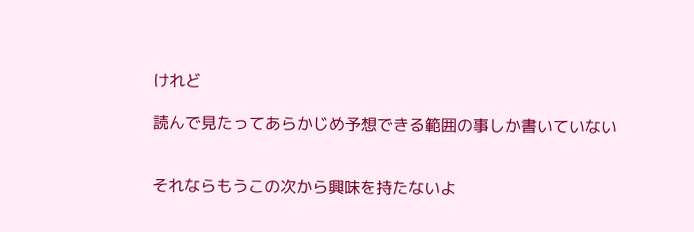けれど

読んで見たってあらかじめ予想できる範囲の事しか書いていない


それならもうこの次から興味を持たないよ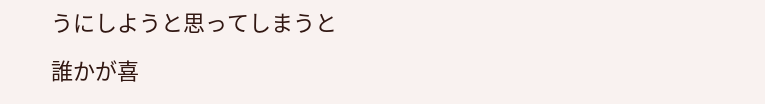うにしようと思ってしまうと

誰かが喜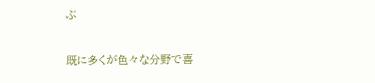ぶ

既に多くが色々な分野で喜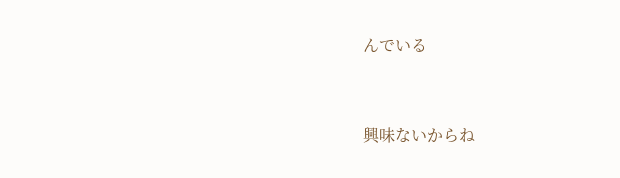んでいる


興味ないからね